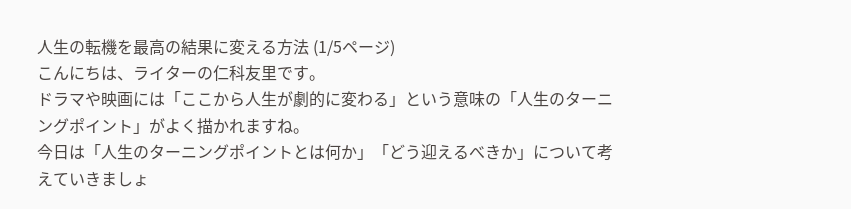人生の転機を最高の結果に変える方法 (1/5ページ)
こんにちは、ライターの仁科友里です。
ドラマや映画には「ここから人生が劇的に変わる」という意味の「人生のターニングポイント」がよく描かれますね。
今日は「人生のターニングポイントとは何か」「どう迎えるべきか」について考えていきましょ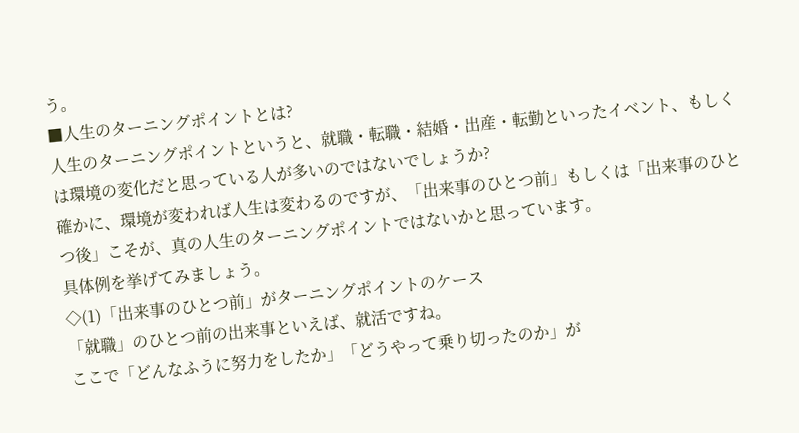う。
■人生のターニングポイントとは?
人生のターニングポイントというと、就職・転職・結婚・出産・転勤といったイベント、もしくは環境の変化だと思っている人が多いのではないでしょうか?
確かに、環境が変われば人生は変わるのですが、「出来事のひとつ前」もしくは「出来事のひとつ後」こそが、真の人生のターニングポイントではないかと思っています。
具体例を挙げてみましょう。
◇(1)「出来事のひとつ前」がターニングポイントのケース
「就職」のひとつ前の出来事といえば、就活ですね。
ここで「どんなふうに努力をしたか」「どうやって乗り切ったのか」が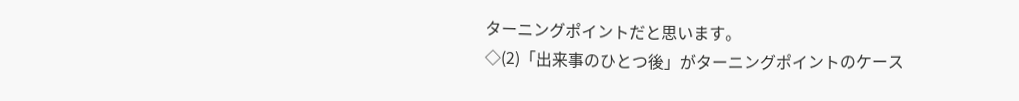ターニングポイントだと思います。
◇(2)「出来事のひとつ後」がターニングポイントのケース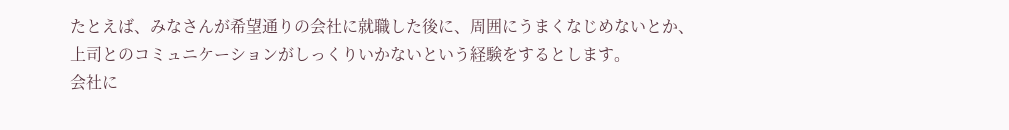たとえば、みなさんが希望通りの会社に就職した後に、周囲にうまくなじめないとか、上司とのコミュニケーションがしっくりいかないという経験をするとします。
会社に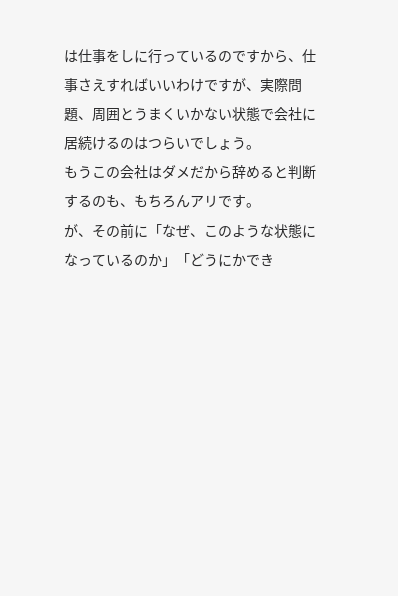は仕事をしに行っているのですから、仕事さえすればいいわけですが、実際問題、周囲とうまくいかない状態で会社に居続けるのはつらいでしょう。
もうこの会社はダメだから辞めると判断するのも、もちろんアリです。
が、その前に「なぜ、このような状態になっているのか」「どうにかでき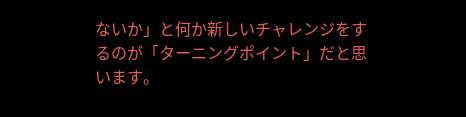ないか」と何か新しいチャレンジをするのが「ターニングポイント」だと思います。